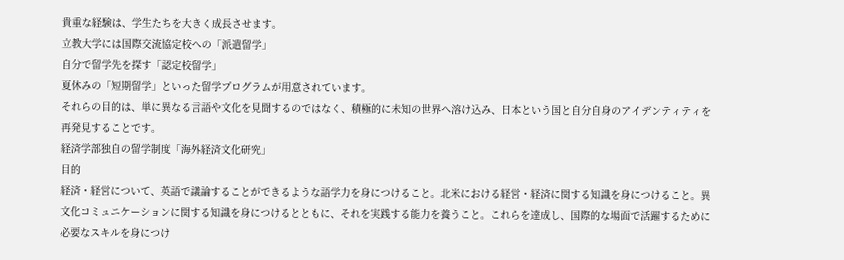貴重な経験は、学生たちを大きく成長させます。
立教大学には国際交流協定校への「派遣留学」
自分で留学先を探す「認定校留学」
夏休みの「短期留学」といった留学プログラムが用意されています。
それらの目的は、単に異なる言語や文化を見聞するのではなく、積極的に未知の世界へ溶け込み、日本という国と自分自身のアイデンティティを再発見することです。
経済学部独自の留学制度「海外経済文化研究」
目的
経済・経営について、英語で議論することができるような語学力を身につけること。北米における経営・経済に関する知識を身につけること。異文化コミュニケーションに関する知識を身につけるとともに、それを実践する能力を養うこと。これらを達成し、国際的な場面で活躍するために必要なスキルを身につけ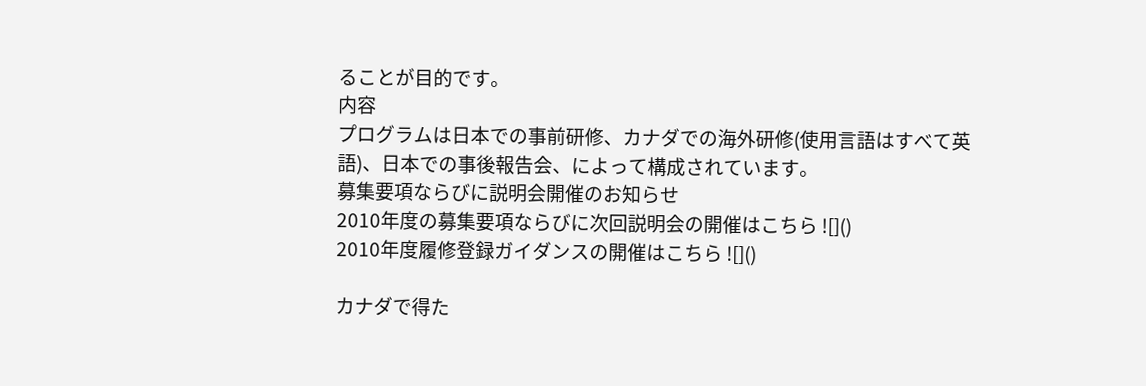ることが目的です。
内容
プログラムは日本での事前研修、カナダでの海外研修(使用言語はすべて英語)、日本での事後報告会、によって構成されています。
募集要項ならびに説明会開催のお知らせ
2010年度の募集要項ならびに次回説明会の開催はこちら ![]()
2010年度履修登録ガイダンスの開催はこちら ![]()

カナダで得た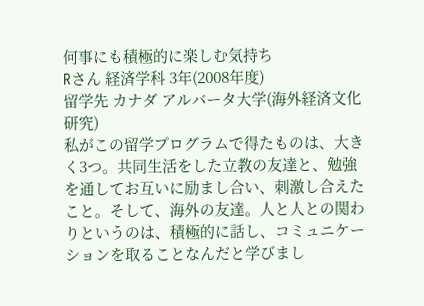何事にも積極的に楽しむ気持ち
Rさん 経済学科 3年(2008年度)
留学先 カナダ アルバータ大学(海外経済文化研究)
私がこの留学プログラムで得たものは、大きく3つ。共同生活をした立教の友達と、勉強を通してお互いに励まし合い、刺激し合えたこと。そして、海外の友達。人と人との関わりというのは、積極的に話し、コミュニケーションを取ることなんだと学びまし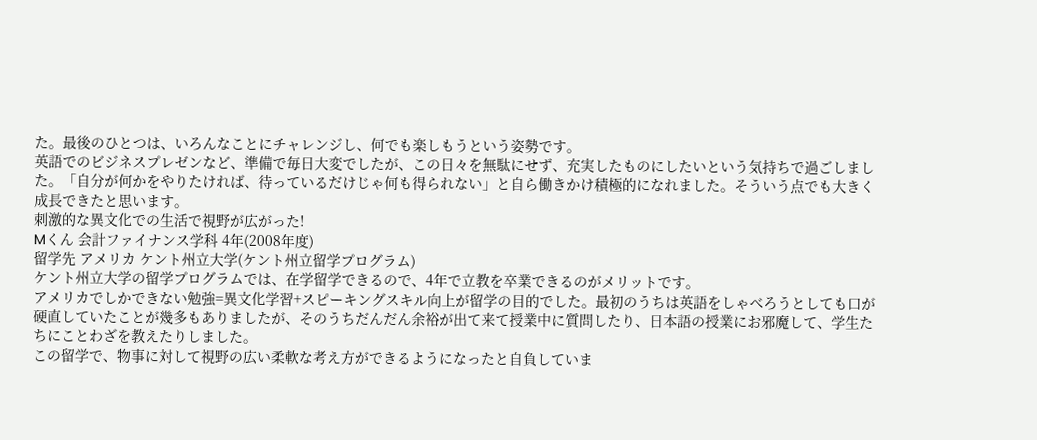た。最後のひとつは、いろんなことにチャレンジし、何でも楽しもうという姿勢です。
英語でのビジネスプレゼンなど、準備で毎日大変でしたが、この日々を無駄にせず、充実したものにしたいという気持ちで過ごしました。「自分が何かをやりたければ、待っているだけじゃ何も得られない」と自ら働きかけ積極的になれました。そういう点でも大きく成長できたと思います。
刺激的な異文化での生活で視野が広がった!
Mくん 会計ファイナンス学科 4年(2008年度)
留学先 アメリカ ケント州立大学(ケント州立留学プログラム)
ケント州立大学の留学プログラムでは、在学留学できるので、4年で立教を卒業できるのがメリットです。
アメリカでしかできない勉強=異文化学習+スピーキングスキル向上が留学の目的でした。最初のうちは英語をしゃべろうとしても口が硬直していたことが幾多もありましたが、そのうちだんだん余裕が出て来て授業中に質問したり、日本語の授業にお邪魔して、学生たちにことわざを教えたりしました。
この留学で、物事に対して視野の広い柔軟な考え方ができるようになったと自負していま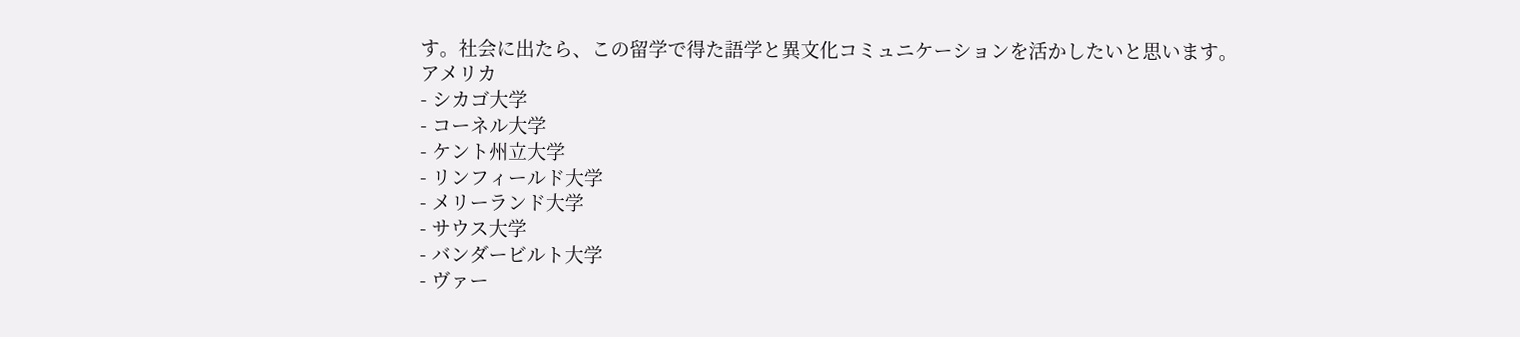す。社会に出たら、この留学で得た語学と異文化コミュニケーションを活かしたいと思います。
アメリカ
- シカゴ大学
- コーネル大学
- ケント州立大学
- リンフィールド大学
- メリーランド大学
- サウス大学
- バンダービルト大学
- ヴァー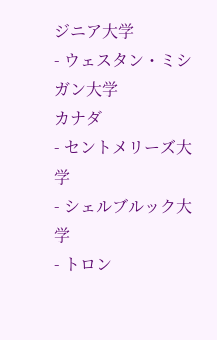ジニア大学
- ウェスタン・ミシガン大学
カナダ
- セントメリーズ大学
- シェルブルック大学
- トロン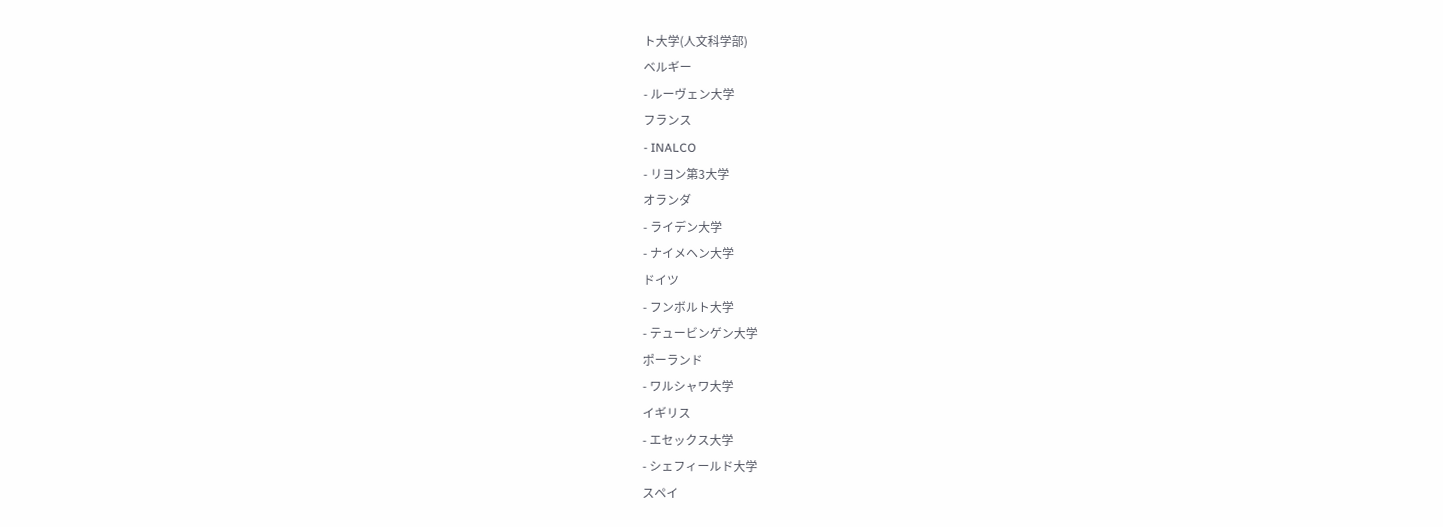ト大学(人文科学部)
ベルギー
- ルーヴェン大学
フランス
- INALCO
- リヨン第3大学
オランダ
- ライデン大学
- ナイメヘン大学
ドイツ
- フンボルト大学
- テュービンゲン大学
ポーランド
- ワルシャワ大学
イギリス
- エセックス大学
- シェフィールド大学
スペイ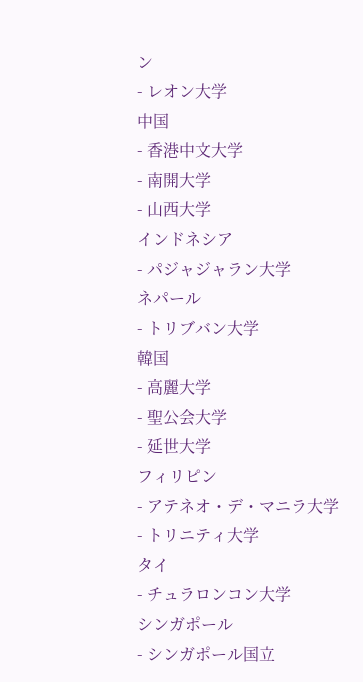ン
- レオン大学
中国
- 香港中文大学
- 南開大学
- 山西大学
インドネシア
- パジャジャラン大学
ネパール
- トリブバン大学
韓国
- 高麗大学
- 聖公会大学
- 延世大学
フィリピン
- アテネオ・デ・マニラ大学
- トリニティ大学
タイ
- チュラロンコン大学
シンガポール
- シンガポール国立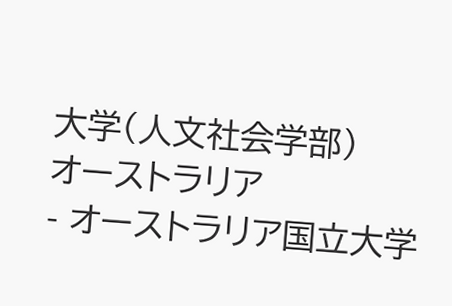大学(人文社会学部)
オーストラリア
- オーストラリア国立大学